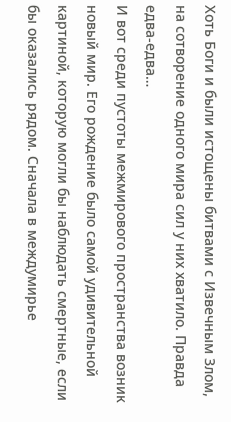Хоть Боги и были истощены битвами с Извечным Злом, на сотворение одного мира сил у них хватило. Правда едва-едва…
И вот среди пустоты межмирового пространства возник новый мир. Его рождение было самой удивительной картиной, которую могли бы наблюдать смертные, если бы оказались рядом. Сначала в междумирье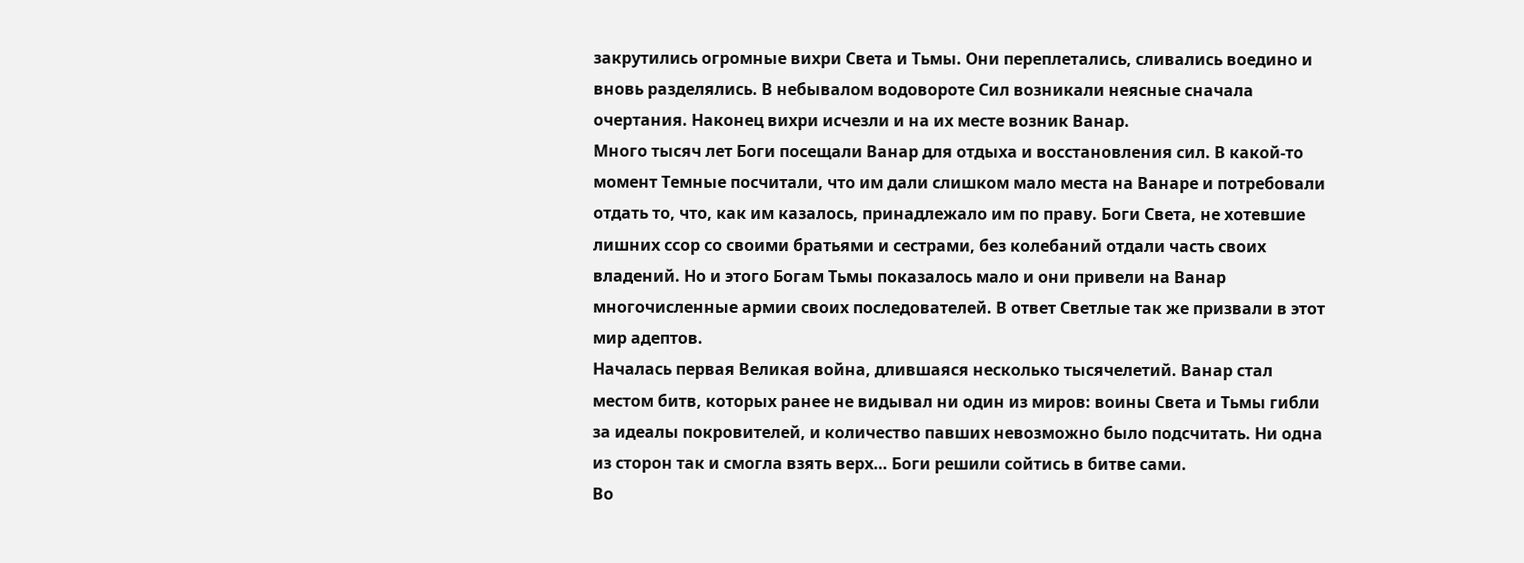закрутились огромные вихри Света и Тьмы. Они переплетались, сливались воедино и вновь разделялись. В небывалом водовороте Сил возникали неясные сначала очертания. Наконец вихри исчезли и на их месте возник Ванар.
Много тысяч лет Боги посещали Ванар для отдыха и восстановления сил. В какой-то момент Темные посчитали, что им дали слишком мало места на Ванаре и потребовали отдать то, что, как им казалось, принадлежало им по праву. Боги Света, не хотевшие лишних ссор со своими братьями и сестрами, без колебаний отдали часть своих владений. Но и этого Богам Тьмы показалось мало и они привели на Ванар многочисленные армии своих последователей. В ответ Светлые так же призвали в этот мир адептов.
Началась первая Великая война, длившаяся несколько тысячелетий. Ванар стал местом битв, которых ранее не видывал ни один из миров: воины Света и Тьмы гибли за идеалы покровителей, и количество павших невозможно было подсчитать. Ни одна из сторон так и смогла взять верх… Боги решили сойтись в битве сами.
Во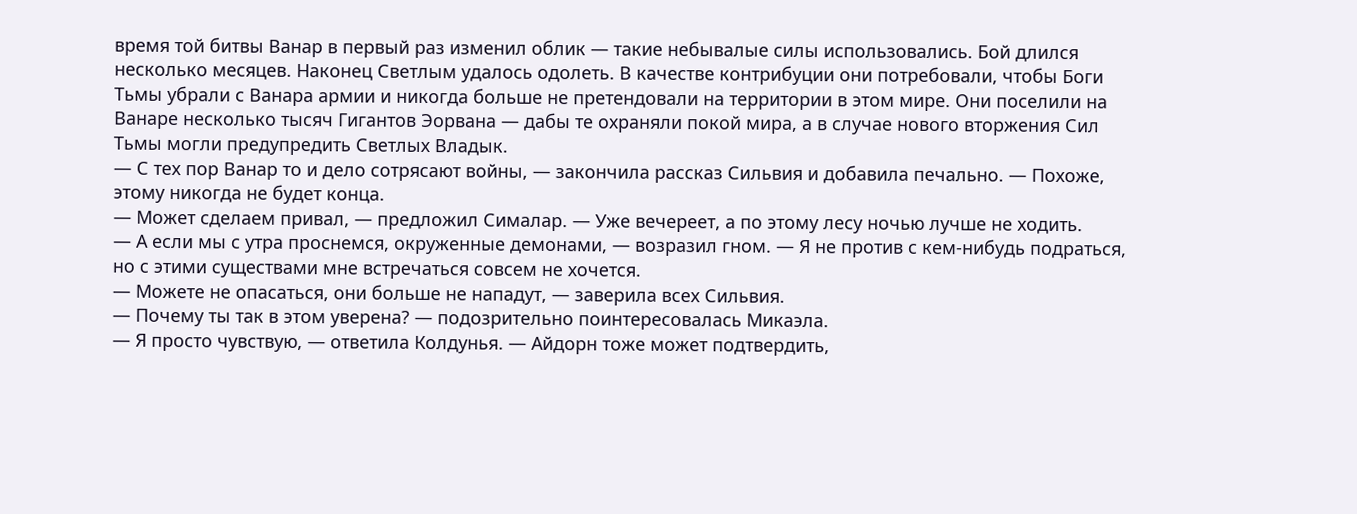время той битвы Ванар в первый раз изменил облик — такие небывалые силы использовались. Бой длился несколько месяцев. Наконец Светлым удалось одолеть. В качестве контрибуции они потребовали, чтобы Боги Тьмы убрали с Ванара армии и никогда больше не претендовали на территории в этом мире. Они поселили на Ванаре несколько тысяч Гигантов Эорвана — дабы те охраняли покой мира, а в случае нового вторжения Сил Тьмы могли предупредить Светлых Владык.
— С тех пор Ванар то и дело сотрясают войны, — закончила рассказ Сильвия и добавила печально. — Похоже, этому никогда не будет конца.
— Может сделаем привал, — предложил Сималар. — Уже вечереет, а по этому лесу ночью лучше не ходить.
— А если мы с утра проснемся, окруженные демонами, — возразил гном. — Я не против с кем-нибудь подраться, но с этими существами мне встречаться совсем не хочется.
— Можете не опасаться, они больше не нападут, — заверила всех Сильвия.
— Почему ты так в этом уверена? — подозрительно поинтересовалась Микаэла.
— Я просто чувствую, — ответила Колдунья. — Айдорн тоже может подтвердить,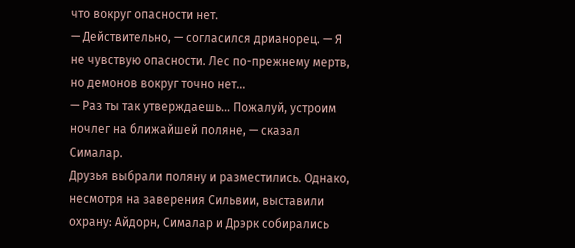что вокруг опасности нет.
— Действительно, — согласился дрианорец. — Я не чувствую опасности. Лес по-прежнему мертв, но демонов вокруг точно нет…
— Раз ты так утверждаешь… Пожалуй, устроим ночлег на ближайшей поляне, — сказал Сималар.
Друзья выбрали поляну и разместились. Однако, несмотря на заверения Сильвии, выставили охрану: Айдорн, Сималар и Дрэрк собирались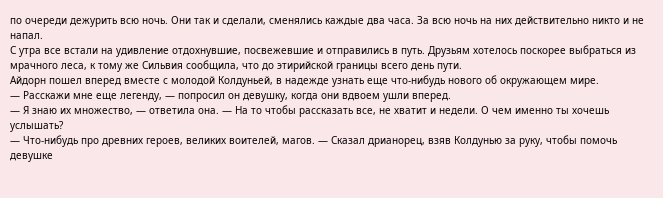по очереди дежурить всю ночь. Они так и сделали, сменялись каждые два часа. За всю ночь на них действительно никто и не напал.
С утра все встали на удивление отдохнувшие, посвежевшие и отправились в путь. Друзьям хотелось поскорее выбраться из мрачного леса, к тому же Сильвия сообщила, что до этирийской границы всего день пути.
Айдорн пошел вперед вместе с молодой Колдуньей, в надежде узнать еще что-нибудь нового об окружающем мире.
— Расскажи мне еще легенду, — попросил он девушку, когда они вдвоем ушли вперед.
— Я знаю их множество, — ответила она. — На то чтобы рассказать все, не хватит и недели. О чем именно ты хочешь услышать?
— Что-нибудь про древних героев, великих воителей, магов. — Сказал дрианорец, взяв Колдунью за руку, чтобы помочь девушке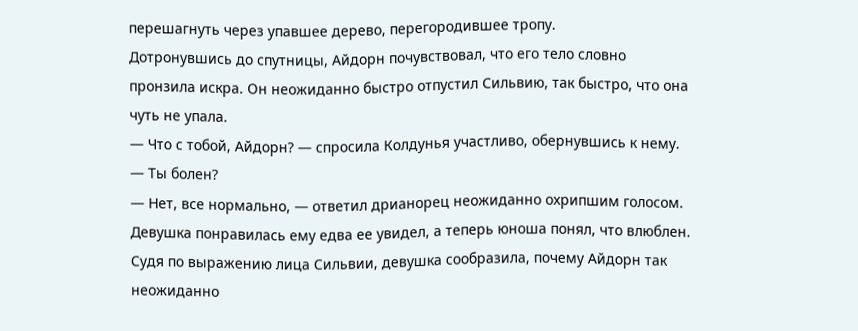перешагнуть через упавшее дерево, перегородившее тропу.
Дотронувшись до спутницы, Айдорн почувствовал, что его тело словно пронзила искра. Он неожиданно быстро отпустил Сильвию, так быстро, что она чуть не упала.
— Что с тобой, Айдорн? — спросила Колдунья участливо, обернувшись к нему. — Ты болен?
— Нет, все нормально, — ответил дрианорец неожиданно охрипшим голосом.
Девушка понравилась ему едва ее увидел, а теперь юноша понял, что влюблен. Судя по выражению лица Сильвии, девушка сообразила, почему Айдорн так неожиданно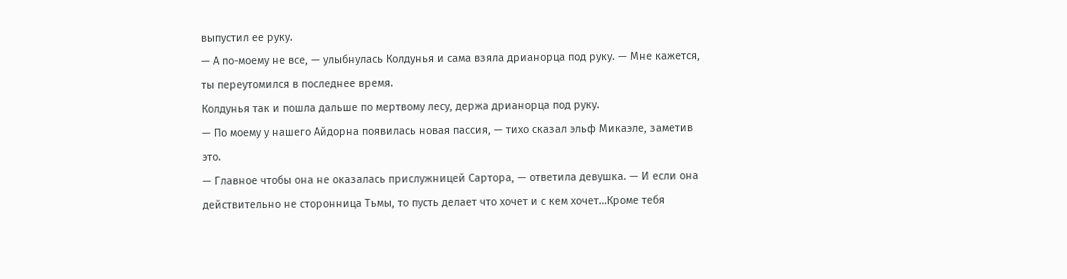выпустил ее руку.
— А по-моему не все, — улыбнулась Колдунья и сама взяла дрианорца под руку. — Мне кажется, ты переутомился в последнее время.
Колдунья так и пошла дальше по мертвому лесу, держа дрианорца под руку.
— По моему у нашего Айдорна появилась новая пассия, — тихо сказал эльф Микаэле, заметив это.
— Главное чтобы она не оказалась прислужницей Сартора, — ответила девушка. — И если она действительно не сторонница Тьмы, то пусть делает что хочет и с кем хочет…Кроме тебя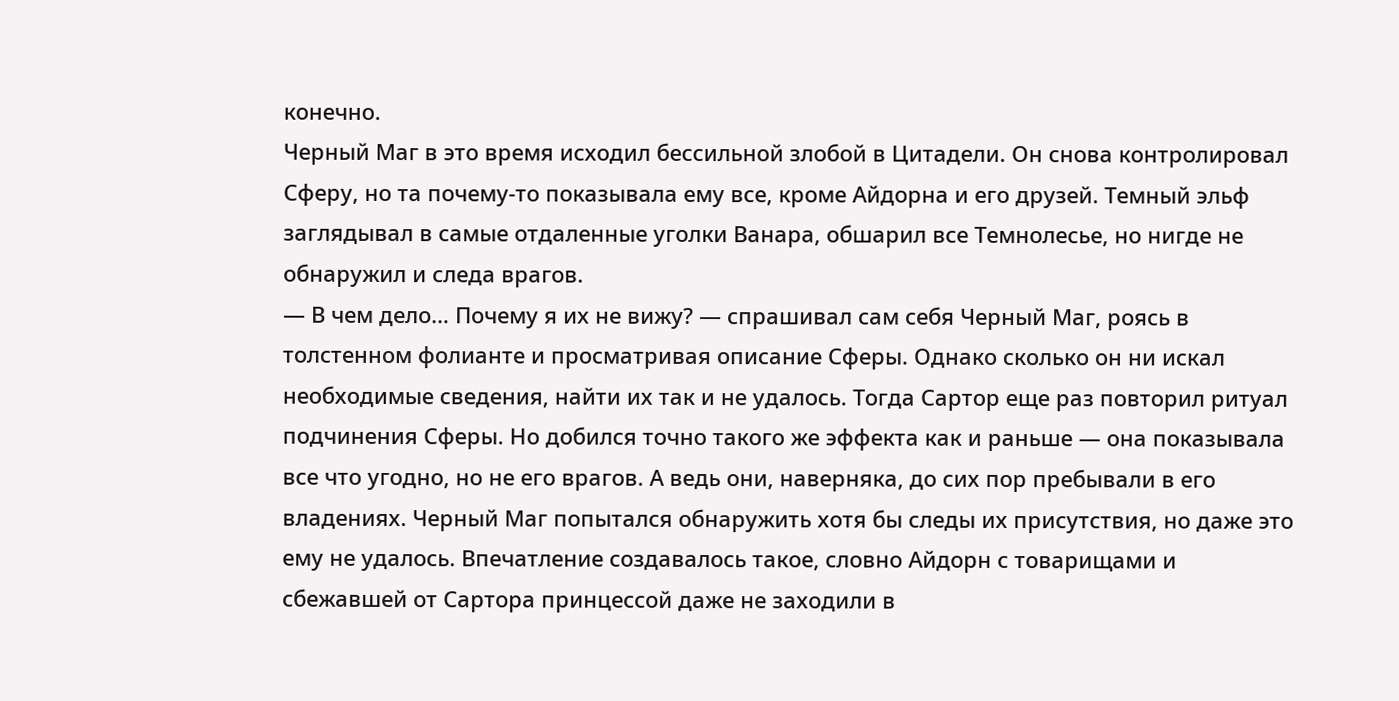конечно.
Черный Маг в это время исходил бессильной злобой в Цитадели. Он снова контролировал Сферу, но та почему-то показывала ему все, кроме Айдорна и его друзей. Темный эльф заглядывал в самые отдаленные уголки Ванара, обшарил все Темнолесье, но нигде не обнаружил и следа врагов.
— В чем дело… Почему я их не вижу? — спрашивал сам себя Черный Маг, роясь в толстенном фолианте и просматривая описание Сферы. Однако сколько он ни искал необходимые сведения, найти их так и не удалось. Тогда Сартор еще раз повторил ритуал подчинения Сферы. Но добился точно такого же эффекта как и раньше — она показывала все что угодно, но не его врагов. А ведь они, наверняка, до сих пор пребывали в его владениях. Черный Маг попытался обнаружить хотя бы следы их присутствия, но даже это ему не удалось. Впечатление создавалось такое, словно Айдорн с товарищами и сбежавшей от Сартора принцессой даже не заходили в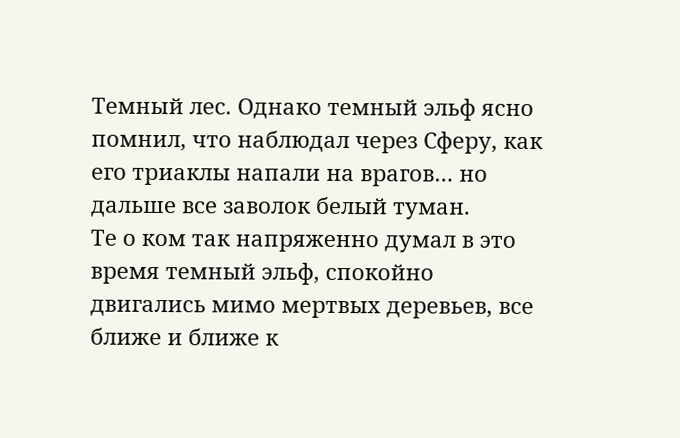Темный лес. Однако темный эльф ясно помнил, что наблюдал через Сферу, как его триаклы напали на врагов… но дальше все заволок белый туман.
Те о ком так напряженно думал в это время темный эльф, спокойно двигались мимо мертвых деревьев, все ближе и ближе к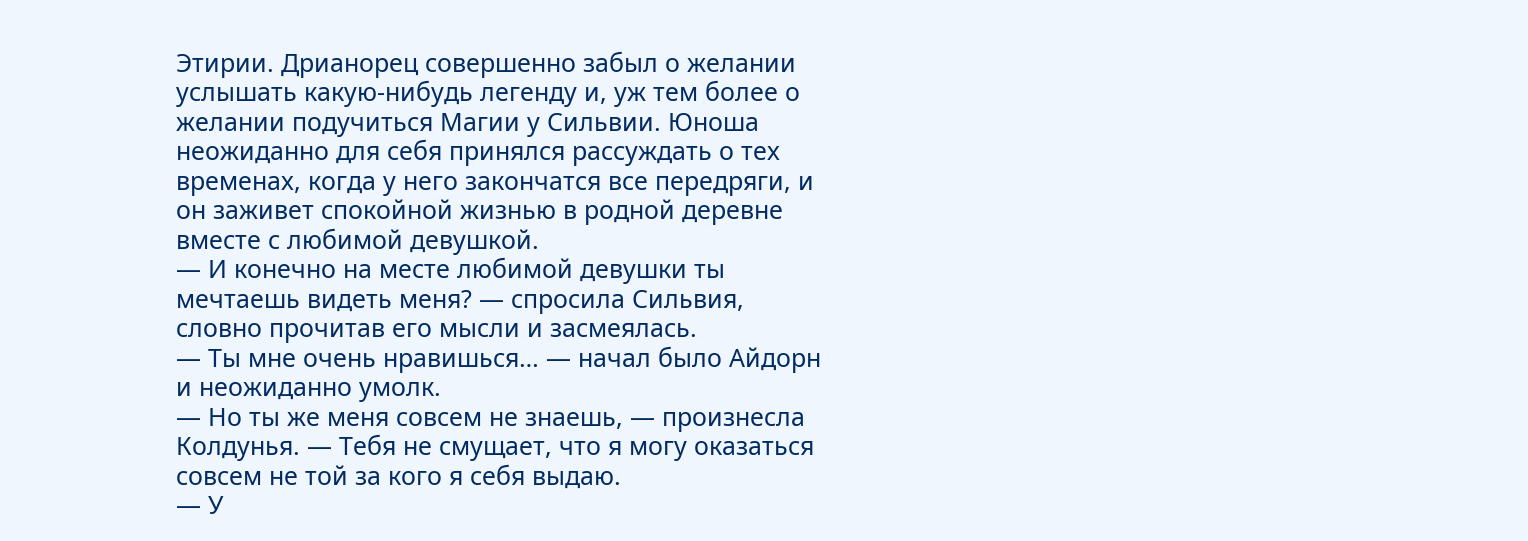Этирии. Дрианорец совершенно забыл о желании услышать какую-нибудь легенду и, уж тем более о желании подучиться Магии у Сильвии. Юноша неожиданно для себя принялся рассуждать о тех временах, когда у него закончатся все передряги, и он заживет спокойной жизнью в родной деревне вместе с любимой девушкой.
— И конечно на месте любимой девушки ты мечтаешь видеть меня? — спросила Сильвия, словно прочитав его мысли и засмеялась.
— Ты мне очень нравишься… — начал было Айдорн и неожиданно умолк.
— Но ты же меня совсем не знаешь, — произнесла Колдунья. — Тебя не смущает, что я могу оказаться совсем не той за кого я себя выдаю.
— У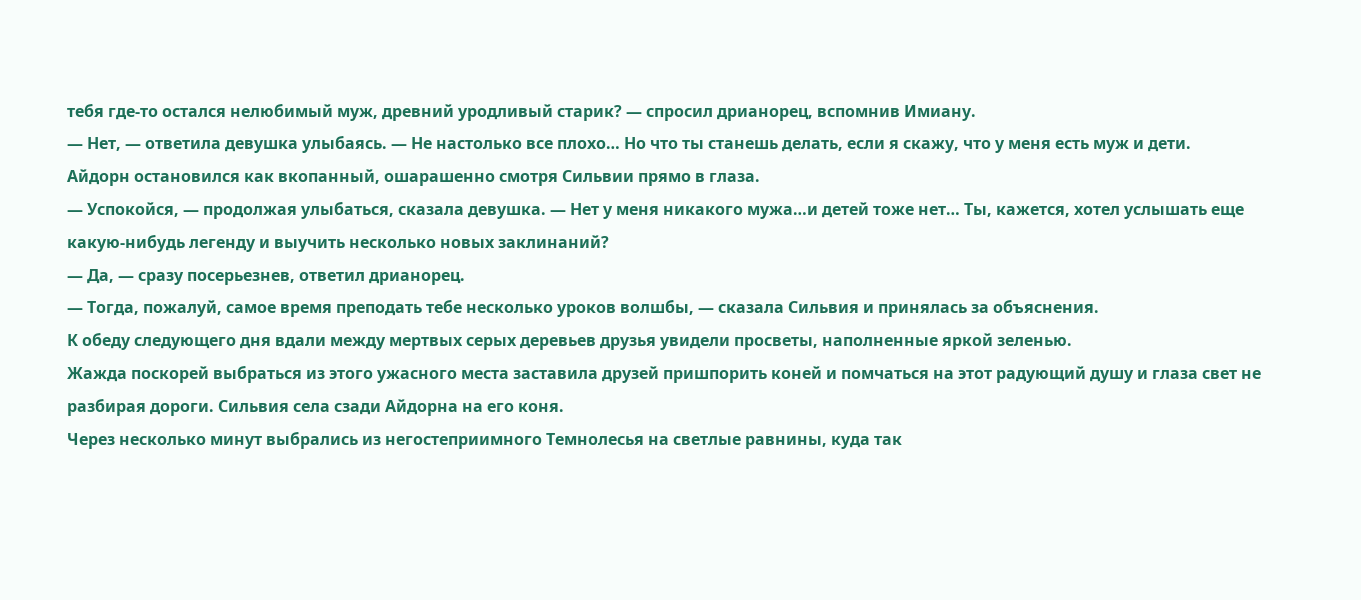тебя где-то остался нелюбимый муж, древний уродливый старик? — спросил дрианорец, вспомнив Имиану.
— Нет, — ответила девушка улыбаясь. — Не настолько все плохо… Но что ты станешь делать, если я скажу, что у меня есть муж и дети.
Айдорн остановился как вкопанный, ошарашенно смотря Сильвии прямо в глаза.
— Успокойся, — продолжая улыбаться, сказала девушка. — Нет у меня никакого мужа…и детей тоже нет… Ты, кажется, хотел услышать еще какую-нибудь легенду и выучить несколько новых заклинаний?
— Да, — сразу посерьезнев, ответил дрианорец.
— Тогда, пожалуй, самое время преподать тебе несколько уроков волшбы, — сказала Сильвия и принялась за объяснения.
К обеду следующего дня вдали между мертвых серых деревьев друзья увидели просветы, наполненные яркой зеленью.
Жажда поскорей выбраться из этого ужасного места заставила друзей пришпорить коней и помчаться на этот радующий душу и глаза свет не разбирая дороги. Сильвия села сзади Айдорна на его коня.
Через несколько минут выбрались из негостеприимного Темнолесья на светлые равнины, куда так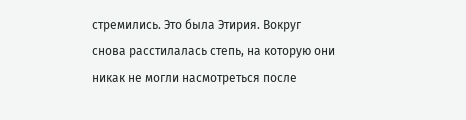стремились. Это была Этирия. Вокруг снова расстилалась степь, на которую они никак не могли насмотреться после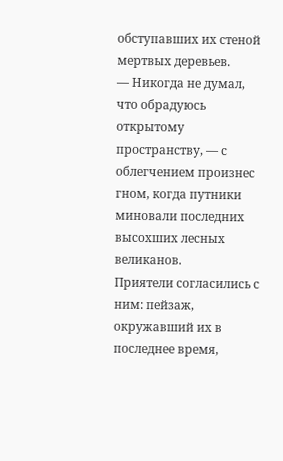обступавших их стеной мертвых деревьев.
— Никогда не думал, что обрадуюсь открытому пространству, — с облегчением произнес гном, когда путники миновали последних высохших лесных великанов.
Приятели согласились с ним: пейзаж, окружавший их в последнее время,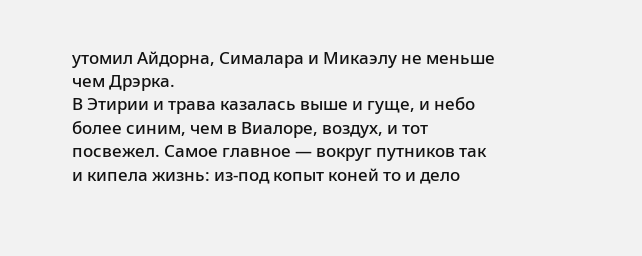утомил Айдорна, Сималара и Микаэлу не меньше чем Дрэрка.
В Этирии и трава казалась выше и гуще, и небо более синим, чем в Виалоре, воздух, и тот посвежел. Самое главное — вокруг путников так и кипела жизнь: из-под копыт коней то и дело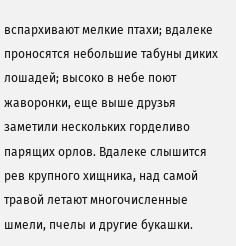вспархивают мелкие птахи; вдалеке проносятся небольшие табуны диких лошадей; высоко в небе поют жаворонки, еще выше друзья заметили нескольких горделиво парящих орлов. Вдалеке слышится рев крупного хищника, над самой травой летают многочисленные шмели, пчелы и другие букашки.